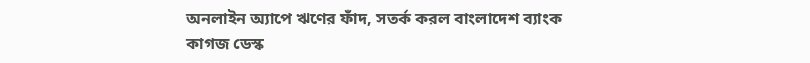অনলাইন অ্যাপে ঋণের ফাঁদ, সতর্ক করল বাংলাদেশ ব্যাংক
কাগজ ডেস্ক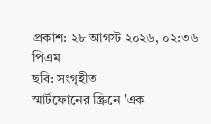প্রকাশ: ২৮ আগস্ট ২০২৬, ০২:৩৬ পিএম
ছবি: সংগৃহীত
স্মার্টফোনের স্ক্রিনে 'এক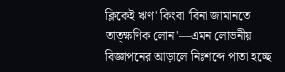ক্লিকেই ঋণ' কিংবা 'বিনা জামানতে তাত্ক্ষণিক লোন'—এমন লোভনীয় বিজ্ঞাপনের আড়ালে নিঃশব্দে পাতা হচ্ছে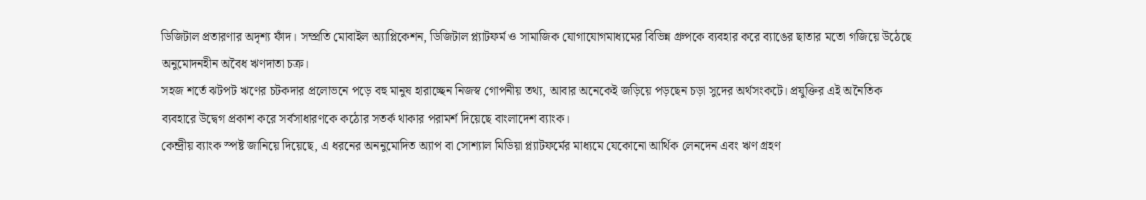ডিজিটাল প্রতারণার অদৃশ্য ফাঁদ। সম্প্রতি মোবাইল অ্যাপ্লিকেশন, ডিজিটাল প্ল্যাটফর্ম ও সামাজিক যোগাযোগমাধ্যমের বিভিন্ন গ্রুপকে ব্যবহার করে ব্যাঙের ছাতার মতো গজিয়ে উঠেছে অনুমোদনহীন অবৈধ ঋণদাতা চক্র।
সহজ শর্তে ঝটপট ঋণের চটকদার প্রলোভনে পড়ে বহু মানুষ হারাচ্ছেন নিজস্ব গোপনীয় তথ্য, আবার অনেকেই জড়িয়ে পড়ছেন চড়া সুদের অর্থসংকটে। প্রযুক্তির এই অনৈতিক ব্যবহারে উদ্বেগ প্রকাশ করে সর্বসাধারণকে কঠোর সতর্ক থাকার পরামর্শ দিয়েছে বাংলাদেশ ব্যাংক।
কেন্দ্রীয় ব্যাংক স্পষ্ট জানিয়ে দিয়েছে, এ ধরনের অননুমোদিত অ্যাপ বা সোশ্যাল মিডিয়া প্ল্যাটফর্মের মাধ্যমে যেকোনো আর্থিক লেনদেন এবং ঋণ গ্রহণ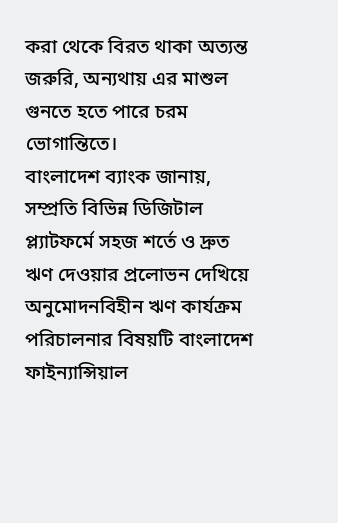করা থেকে বিরত থাকা অত্যন্ত জরুরি, অন্যথায় এর মাশুল গুনতে হতে পারে চরম ভোগান্তিতে।
বাংলাদেশ ব্যাংক জানায়, সম্প্রতি বিভিন্ন ডিজিটাল প্ল্যাটফর্মে সহজ শর্তে ও দ্রুত ঋণ দেওয়ার প্রলোভন দেখিয়ে অনুমোদনবিহীন ঋণ কার্যক্রম পরিচালনার বিষয়টি বাংলাদেশ ফাইন্যান্সিয়াল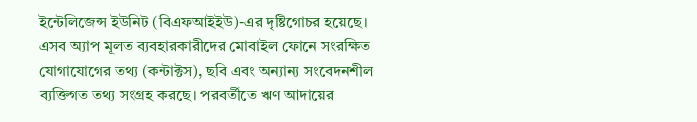ইন্টেলিজেন্স ইউনিট (বিএফআইইউ)-এর দৃষ্টিগোচর হয়েছে। এসব অ্যাপ মূলত ব্যবহারকারীদের মোবাইল ফোনে সংরক্ষিত যোগাযোগের তথ্য (কন্টাক্টস), ছবি এবং অন্যান্য সংবেদনশীল ব্যক্তিগত তথ্য সংগ্রহ করছে। পরবর্তীতে ঋণ আদায়ের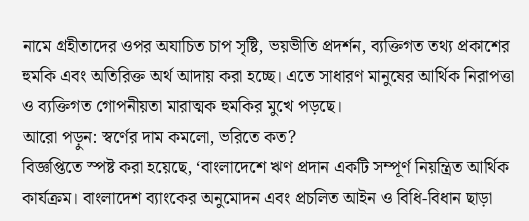নামে গ্রহীতাদের ওপর অযাচিত চাপ সৃষ্টি, ভয়ভীতি প্রদর্শন, ব্যক্তিগত তথ্য প্রকাশের হুমকি এবং অতিরিক্ত অর্থ আদায় করা হচ্ছে। এতে সাধারণ মানুষের আর্থিক নিরাপত্তা ও ব্যক্তিগত গোপনীয়তা মারাত্মক হুমকির মুখে পড়ছে।
আরো পড়ুন: স্বর্ণের দাম কমলো, ভরিতে কত?
বিজ্ঞপ্তিতে স্পষ্ট করা হয়েছে, ‘বাংলাদেশে ঋণ প্রদান একটি সম্পূর্ণ নিয়ন্ত্রিত আর্থিক কার্যক্রম। বাংলাদেশ ব্যাংকের অনুমোদন এবং প্রচলিত আইন ও বিধি-বিধান ছাড়া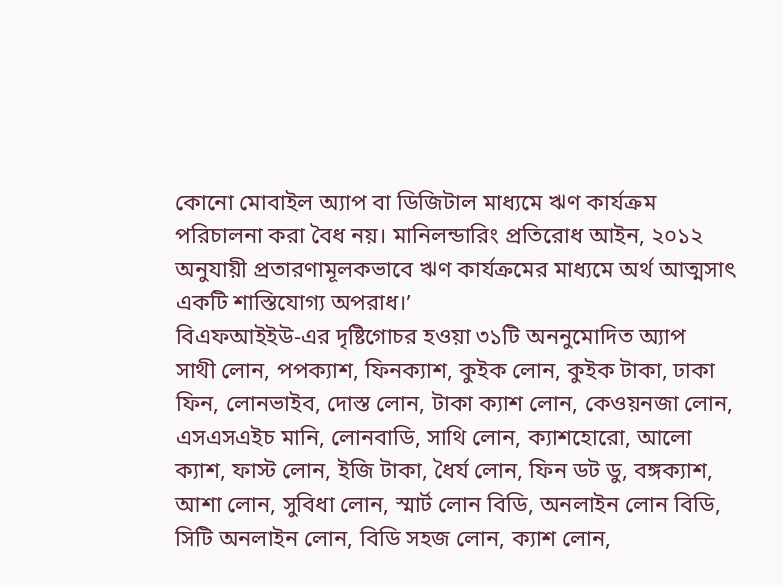কোনো মোবাইল অ্যাপ বা ডিজিটাল মাধ্যমে ঋণ কার্যক্রম পরিচালনা করা বৈধ নয়। মানিলন্ডারিং প্রতিরোধ আইন, ২০১২ অনুযায়ী প্রতারণামূলকভাবে ঋণ কার্যক্রমের মাধ্যমে অর্থ আত্মসাৎ একটি শাস্তিযোগ্য অপরাধ।’
বিএফআইইউ-এর দৃষ্টিগোচর হওয়া ৩১টি অননুমোদিত অ্যাপ
সাথী লোন, পপক্যাশ, ফিনক্যাশ, কুইক লোন, কুইক টাকা, ঢাকা ফিন, লোনভাইব, দোস্ত লোন, টাকা ক্যাশ লোন, কেওয়নজা লোন, এসএসএইচ মানি, লোনবাডি, সাথি লোন, ক্যাশহোরো, আলো ক্যাশ, ফাস্ট লোন, ইজি টাকা, ধৈর্য লোন, ফিন ডট ডু, বঙ্গক্যাশ, আশা লোন, সুবিধা লোন, স্মার্ট লোন বিডি, অনলাইন লোন বিডি, সিটি অনলাইন লোন, বিডি সহজ লোন, ক্যাশ লোন,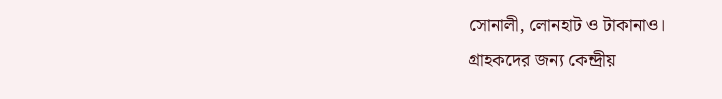সোনালী, লোনহাট ও টাকানাও।
গ্রাহকদের জন্য কেন্দ্রীয়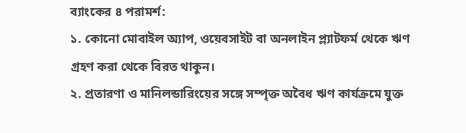ব্যাংকের ৪ পরামর্শ:
১. কোনো মোবাইল অ্যাপ, ওয়েবসাইট বা অনলাইন প্ল্যাটফর্ম থেকে ঋণ গ্রহণ করা থেকে বিরত থাকুন।
২. প্রতারণা ও মানিলন্ডারিংয়ের সঙ্গে সম্পৃক্ত অবৈধ ঋণ কার্যক্রমে যুক্ত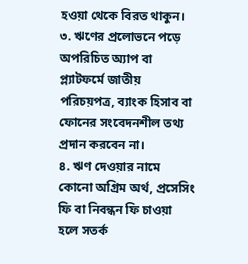হওয়া থেকে বিরত থাকুন।
৩. ঋণের প্রলোভনে পড়ে অপরিচিত অ্যাপ বা প্ল্যাটফর্মে জাতীয় পরিচয়পত্র, ব্যাংক হিসাব বা ফোনের সংবেদনশীল তথ্য প্রদান করবেন না।
৪. ঋণ দেওয়ার নামে কোনো অগ্রিম অর্থ, প্রসেসিং ফি বা নিবন্ধন ফি চাওয়া হলে সতর্ক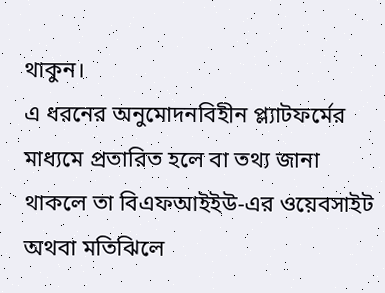থাকুন।
এ ধরনের অনুমোদনবিহীন প্ল্যাটফর্মের মাধ্যমে প্রতারিত হলে বা তথ্য জানা থাকলে তা বিএফআইইউ-এর ওয়েবসাইট অথবা মতিঝিলে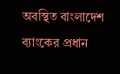অবস্থিত বাংলাদেশ ব্যাংকের প্রধান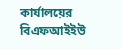কার্যালয়ের বিএফআইইউ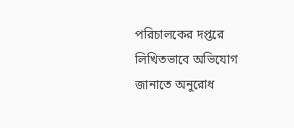পরিচালকের দপ্তরে লিখিতভাবে অভিযোগ জানাতে অনুরোধ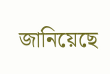জানিয়েছে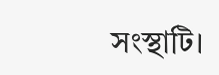সংস্থাটি।